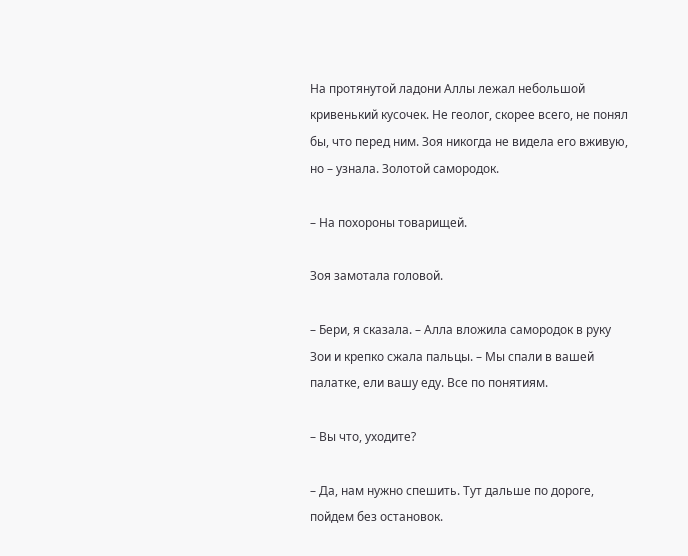На протянутой ладони Аллы лежал небольшой кривенький кусочек. Не геолог, скорее всего, не понял бы, что перед ним. Зоя никогда не видела его вживую, но – узнала. Золотой самородок.

– На похороны товарищей.

Зоя замотала головой.

– Бери, я сказала. – Алла вложила самородок в руку Зои и крепко сжала пальцы. – Мы спали в вашей палатке, ели вашу еду. Все по понятиям.

– Вы что, уходите?

– Да, нам нужно спешить. Тут дальше по дороге, пойдем без остановок.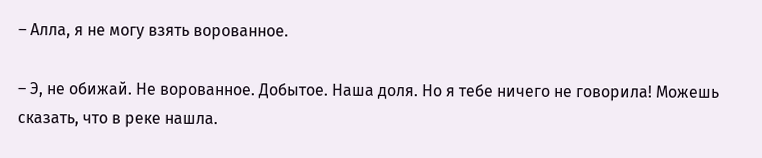– Алла, я не могу взять ворованное.

– Э, не обижай. Не ворованное. Добытое. Наша доля. Но я тебе ничего не говорила! Можешь сказать, что в реке нашла.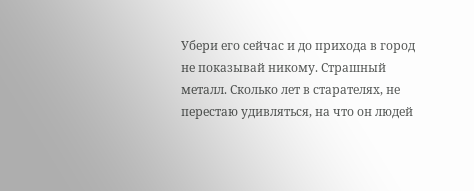Убери его сейчас и до прихода в город не показывай никому. Страшный металл. Сколько лет в старателях, не перестаю удивляться, на что он людей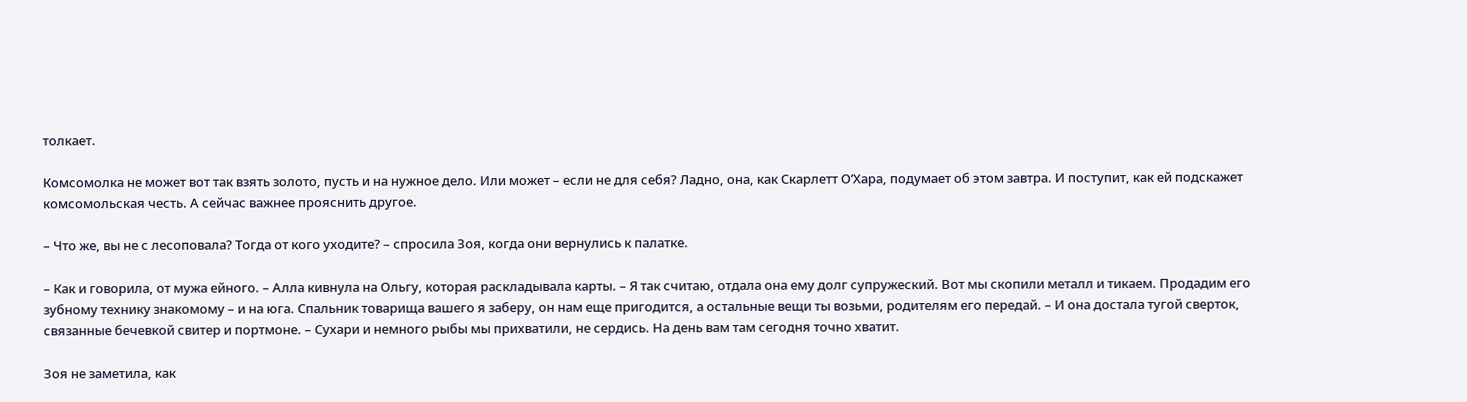толкает.

Комсомолка не может вот так взять золото, пусть и на нужное дело. Или может – если не для себя? Ладно, она, как Скарлетт О’Хара, подумает об этом завтра. И поступит, как ей подскажет комсомольская честь. А сейчас важнее прояснить другое.

– Что же, вы не с лесоповала? Тогда от кого уходите? – спросила Зоя, когда они вернулись к палатке.

– Как и говорила, от мужа ейного. – Алла кивнула на Ольгу, которая раскладывала карты. – Я так считаю, отдала она ему долг супружеский. Вот мы скопили металл и тикаем. Продадим его зубному технику знакомому – и на юга. Спальник товарища вашего я заберу, он нам еще пригодится, а остальные вещи ты возьми, родителям его передай. – И она достала тугой сверток, связанные бечевкой свитер и портмоне. – Сухари и немного рыбы мы прихватили, не сердись. На день вам там сегодня точно хватит.

Зоя не заметила, как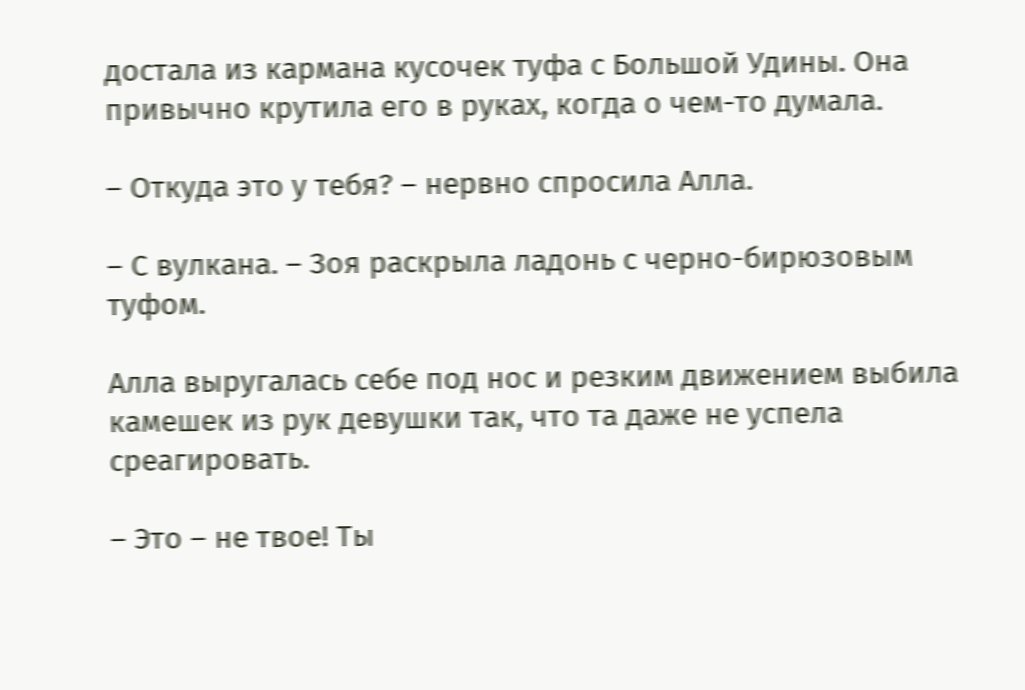достала из кармана кусочек туфа с Большой Удины. Она привычно крутила его в руках, когда о чем-то думала.

– Откуда это у тебя? – нервно спросила Алла.

– С вулкана. – Зоя раскрыла ладонь с черно-бирюзовым туфом.

Алла выругалась себе под нос и резким движением выбила камешек из рук девушки так, что та даже не успела среагировать.

– Это – не твое! Ты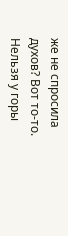же не спросила духов? Вот то-то. Нельзя у горы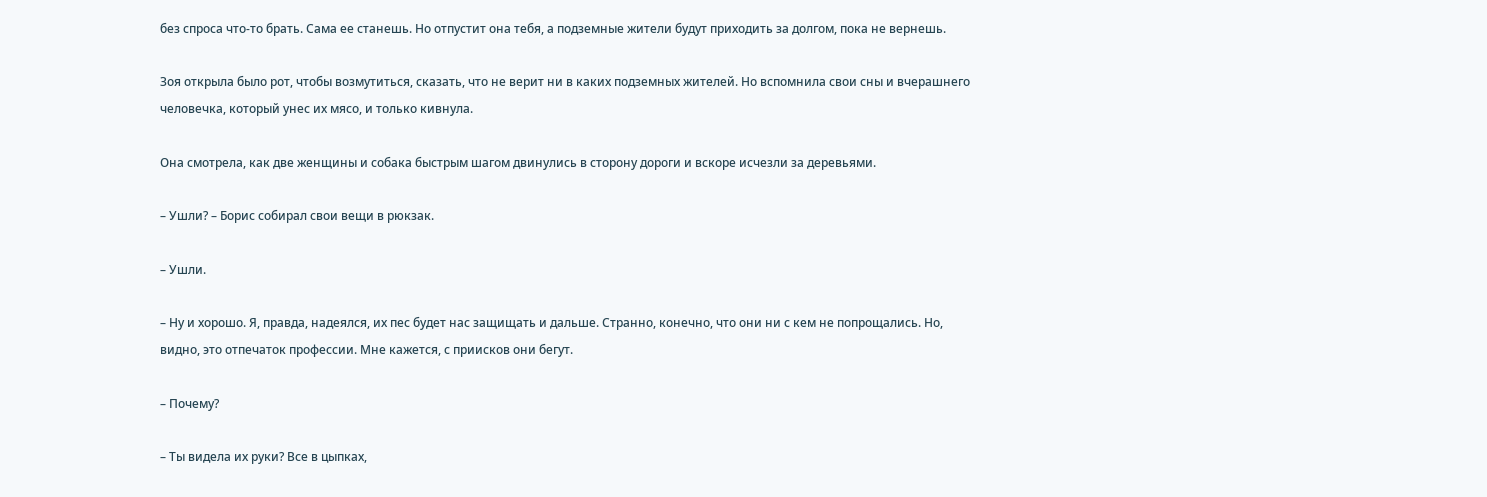без спроса что-то брать. Сама ее станешь. Но отпустит она тебя, а подземные жители будут приходить за долгом, пока не вернешь.

Зоя открыла было рот, чтобы возмутиться, сказать, что не верит ни в каких подземных жителей. Но вспомнила свои сны и вчерашнего человечка, который унес их мясо, и только кивнула.

Она смотрела, как две женщины и собака быстрым шагом двинулись в сторону дороги и вскоре исчезли за деревьями.

– Ушли? – Борис собирал свои вещи в рюкзак.

– Ушли.

– Ну и хорошо. Я, правда, надеялся, их пес будет нас защищать и дальше. Странно, конечно, что они ни с кем не попрощались. Но, видно, это отпечаток профессии. Мне кажется, с приисков они бегут.

– Почему?

– Ты видела их руки? Все в цыпках,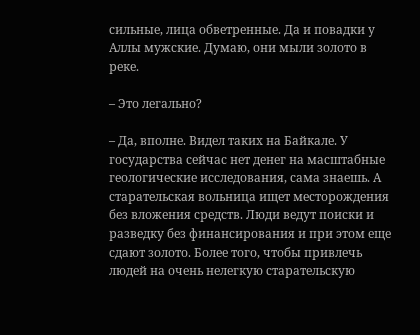сильные, лица обветренные. Да и повадки у Аллы мужские. Думаю, они мыли золото в реке.

– Это легально?

– Да, вполне. Видел таких на Байкале. У государства сейчас нет денег на масштабные геологические исследования, сама знаешь. А старательская вольница ищет месторождения без вложения средств. Люди ведут поиски и разведку без финансирования и при этом еще сдают золото. Более того, чтобы привлечь людей на очень нелегкую старательскую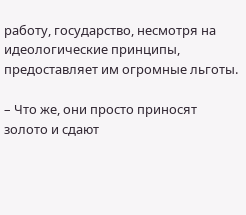работу, государство, несмотря на идеологические принципы, предоставляет им огромные льготы.

– Что же, они просто приносят золото и сдают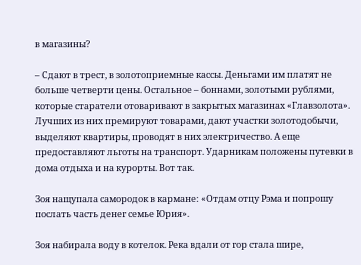в магазины?

– Сдают в трест, в золотоприемные кассы. Деньгами им платят не больше четверти цены. Остальное – боннами, золотыми рублями, которые старатели отоваривают в закрытых магазинах «Главзолота». Лучших из них премируют товарами, дают участки золотодобычи, выделяют квартиры, проводят в них электричество. А еще предоставляют льготы на транспорт. Ударникам положены путевки в дома отдыха и на курорты. Вот так.

Зоя нащупала самородок в кармане: «Отдам отцу Рэма и попрошу послать часть денег семье Юрия».

Зоя набирала воду в котелок. Река вдали от гор стала шире,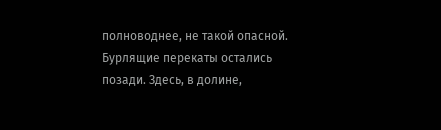полноводнее, не такой опасной. Бурлящие перекаты остались позади. Здесь, в долине,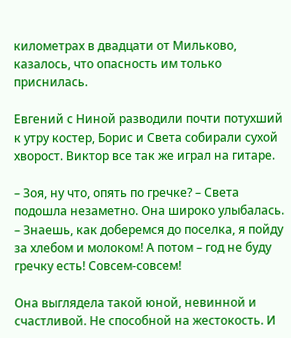километрах в двадцати от Мильково, казалось, что опасность им только приснилась.

Евгений с Ниной разводили почти потухший к утру костер, Борис и Света собирали сухой хворост. Виктор все так же играл на гитаре.

– Зоя, ну что, опять по гречке? – Света подошла незаметно. Она широко улыбалась. – Знаешь, как доберемся до поселка, я пойду за хлебом и молоком! А потом – год не буду гречку есть! Совсем-совсем!

Она выглядела такой юной, невинной и счастливой. Не способной на жестокость. И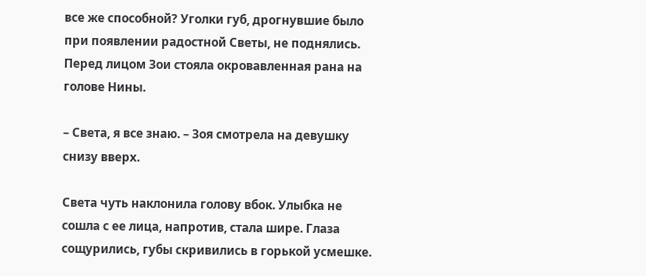все же способной? Уголки губ, дрогнувшие было при появлении радостной Светы, не поднялись. Перед лицом Зои стояла окровавленная рана на голове Нины.

– Света, я все знаю. – Зоя смотрела на девушку снизу вверх.

Света чуть наклонила голову вбок. Улыбка не сошла с ее лица, напротив, стала шире. Глаза сощурились, губы скривились в горькой усмешке.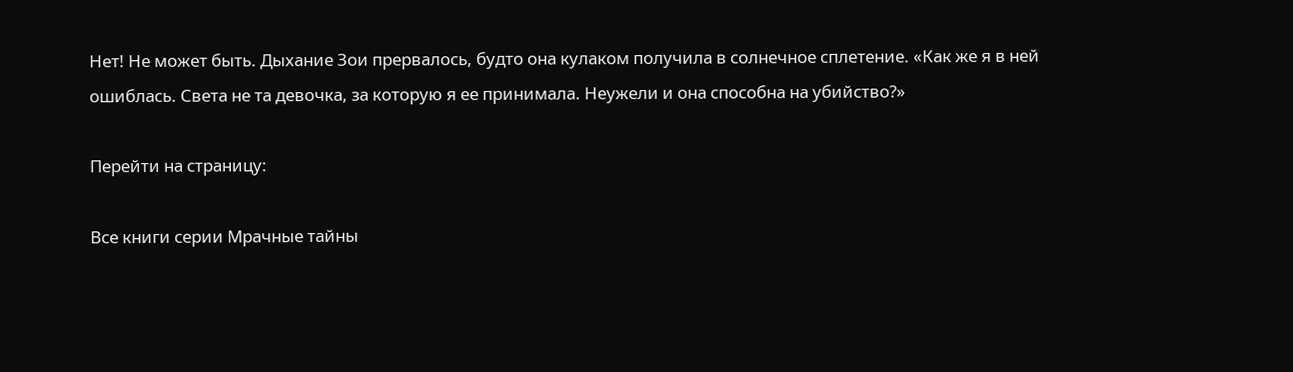Нет! Не может быть. Дыхание Зои прервалось, будто она кулаком получила в солнечное сплетение. «Как же я в ней ошиблась. Света не та девочка, за которую я ее принимала. Неужели и она способна на убийство?»

Перейти на страницу:

Все книги серии Мрачные тайны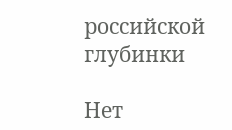российской глубинки

Нет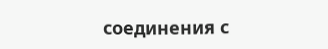соединения с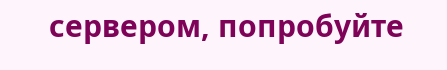сервером, попробуйте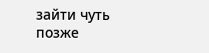зайти чуть позже